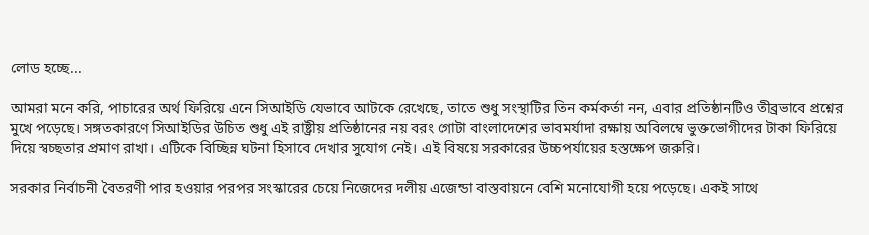লোড হচ্ছে...

আমরা মনে করি, পাচারের অর্থ ফিরিয়ে এনে সিআইডি যেভাবে আটকে রেখেছে, তাতে শুধু সংস্থাটির তিন কর্মকর্তা নন, এবার প্রতিষ্ঠানটিও তীব্রভাবে প্রশ্নের মুখে পড়েছে। সঙ্গতকারণে সিআইডির উচিত শুধু এই রাষ্ট্রীয় প্রতিষ্ঠানের নয় বরং গোটা বাংলাদেশের ভাবমর্যাদা রক্ষায় অবিলম্বে ভুক্তভোগীদের টাকা ফিরিয়ে দিয়ে স্বচ্ছতার প্রমাণ রাখা। এটিকে বিচ্ছিন্ন ঘটনা হিসাবে দেখার সুযোগ নেই। এই বিষয়ে সরকারের উচ্চপর্যায়ের হস্তক্ষেপ জরুরি।

সরকার নির্বাচনী বৈতরণী পার হওয়ার পরপর সংস্কারের চেয়ে নিজেদের দলীয় এজেন্ডা বাস্তবায়নে বেশি মনোযোগী হয়ে পড়েছে। একই সাথে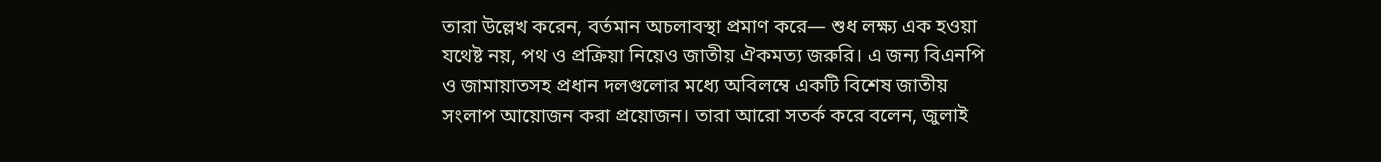তারা উল্লেখ করেন, বর্তমান অচলাবস্থা প্রমাণ করে— শুধ লক্ষ্য এক হওয়া যথেষ্ট নয়, পথ ও প্রক্রিয়া নিয়েও জাতীয় ঐকমত্য জরুরি। এ জন্য বিএনপি ও জামায়াতসহ প্রধান দলগুলোর মধ্যে অবিলম্বে একটি বিশেষ জাতীয় সংলাপ আয়োজন করা প্রয়োজন। তারা আরো সতর্ক করে বলেন, জুলাই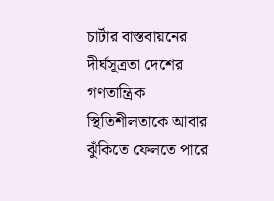চার্টার বাস্তবায়নের দীর্ঘসূত্রতা দেশের গণতান্ত্রিক স্থিতিশীলতাকে আবার ঝুঁকিতে ফেলতে পারে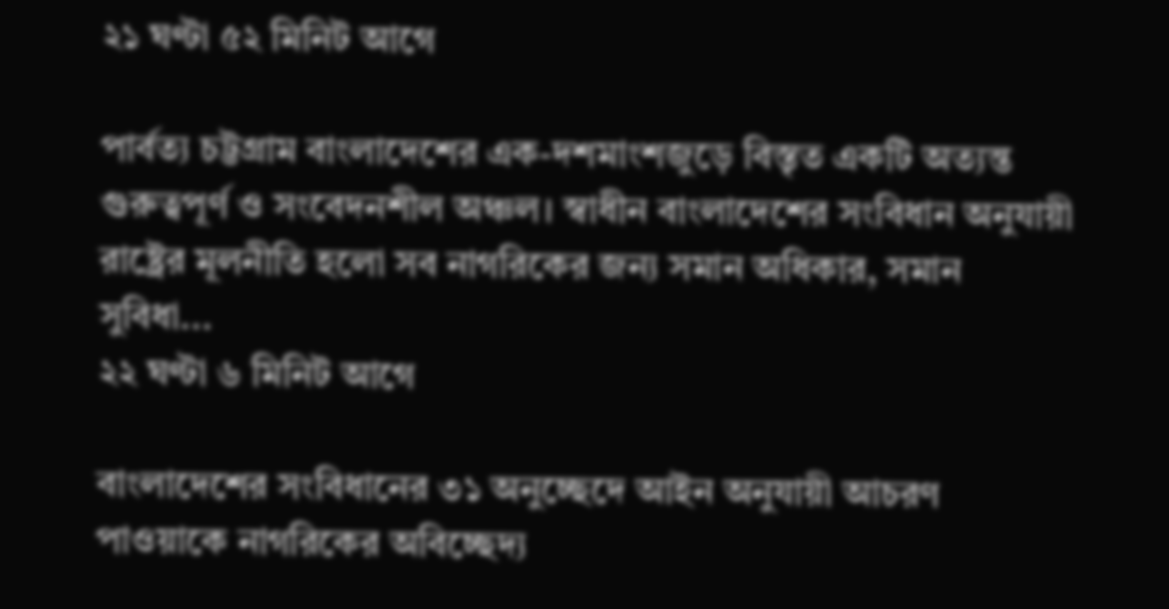২১ ঘণ্টা ৫২ মিনিট আগে

পার্বত্য চট্টগ্রাম বাংলাদেশের এক-দশমাংশজুড়ে বিস্তৃত একটি অত্যন্ত গুরুত্বপূর্ণ ও সংবেদনশীল অঞ্চল। স্বাধীন বাংলাদেশের সংবিধান অনুযায়ী রাষ্ট্রের মূলনীতি হলো সব নাগরিকের জন্য সমান অধিকার, সমান সুবিধা...
২২ ঘণ্টা ৬ মিনিট আগে

বাংলাদেশের সংবিধানের ৩১ অনুচ্ছেদে আইন অনুযায়ী আচরণ পাওয়াকে নাগরিকের অবিচ্ছেদ্য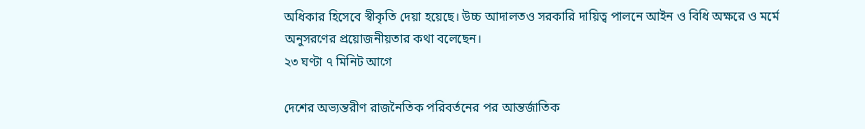অধিকার হিসেবে স্বীকৃতি দেয়া হয়েছে। উচ্চ আদালতও সরকারি দায়িত্ব পালনে আইন ও বিধি অক্ষরে ও মর্মে অনুসরণের প্রয়োজনীয়তার কথা বলেছেন।
২৩ ঘণ্টা ৭ মিনিট আগে

দেশের অভ্যন্তরীণ রাজনৈতিক পরিবর্তনের পর আন্তর্জাতিক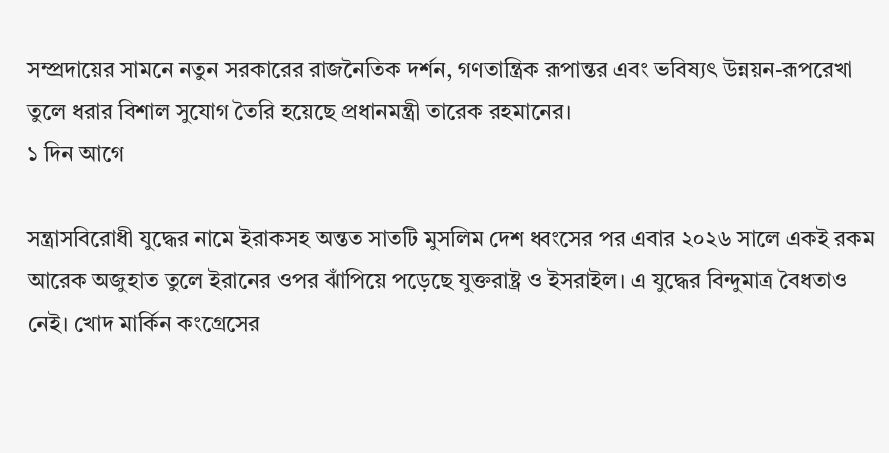সম্প্রদায়ের সামনে নতুন সরকারের রাজনৈতিক দর্শন, গণতান্ত্রিক রূপান্তর এবং ভবিষ্যৎ উন্নয়ন-রূপরেখা তুলে ধরার বিশাল সুযোগ তৈরি হয়েছে প্রধানমন্ত্রী তারেক রহমানের।
১ দিন আগে

সন্ত্রাসবিরোধী যুদ্ধের নামে ইরাকসহ অন্তত সাতটি মুসলিম দেশ ধ্বংসের পর এবার ২০২৬ সালে একই রকম আরেক অজুহাত তুলে ইরানের ওপর ঝাঁপিয়ে পড়েছে যুক্তরাষ্ট্র ও ইসরাইল। এ যুদ্ধের বিন্দুমাত্র বৈধতাও নেই। খোদ মার্কিন কংগ্রেসের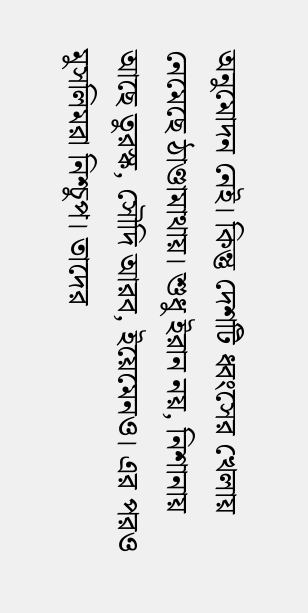অনুমোদন নেই। কিন্তু দেশটি ধ্বংসের খেলায় নেমেছে ঠাণ্ডামাথায়। শুধু ইরান নয়, নিশানায় আছে তুরস্ক, সৌদি আরব, ইয়েমেনও। এর পরও মুসলিমরা নিশ্চুপ। তাদের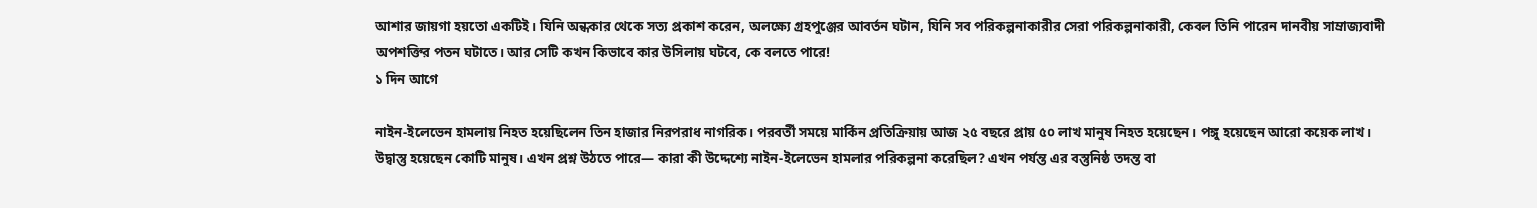আশার জায়গা হয়তো একটিই। যিনি অন্ধকার থেকে সত্য প্রকাশ করেন, অলক্ষ্যে গ্রহপুঞ্জের আবর্তন ঘটান, যিনি সব পরিকল্পনাকারীর সেরা পরিকল্পনাকারী, কেবল তিনি পারেন দানবীয় সাম্রাজ্যবাদী অপশক্তির পতন ঘটাতে। আর সেটি কখন কিভাবে কার উসিলায় ঘটবে, কে বলতে পারে!
১ দিন আগে

নাইন-ইলেভেন হামলায় নিহত হয়েছিলেন তিন হাজার নিরপরাধ নাগরিক। পরবর্তী সময়ে মার্কিন প্রতিক্রিয়ায় আজ ২৫ বছরে প্রায় ৫০ লাখ মানুষ নিহত হয়েছেন। পঙ্গু হয়েছেন আরো কয়েক লাখ। উদ্বাস্তু হয়েছেন কোটি মানুষ। এখন প্রশ্ন উঠতে পারে— কারা কী উদ্দেশ্যে নাইন-ইলেভেন হামলার পরিকল্পনা করেছিল? এখন পর্যন্ত এর বস্তুনিষ্ঠ তদন্ত বা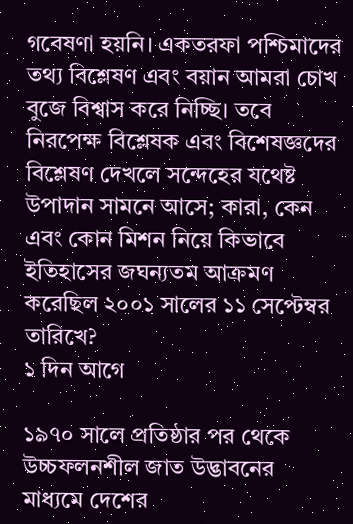গবেষণা হয়নি। একতরফা পশ্চিমাদের তথ্য বিশ্লেষণ এবং বয়ান আমরা চোখ বুজে বিশ্বাস করে নিচ্ছি। তবে নিরপেক্ষ বিশ্লেষক এবং বিশেষজ্ঞদের বিশ্লেষণ দেখলে সন্দেহের যথেষ্ট উপাদান সামনে আসে; কারা, কেন এবং কোন মিশন নিয়ে কিভাবে ইতিহাসের জঘন্যতম আক্রমণ করেছিল ২০০১ সালের ১১ সেপ্টেম্বর তারিখে?
১ দিন আগে

১৯৭০ সালে প্রতিষ্ঠার পর থেকে উচ্চফলনশীল জাত উদ্ভাবনের মাধ্যমে দেশের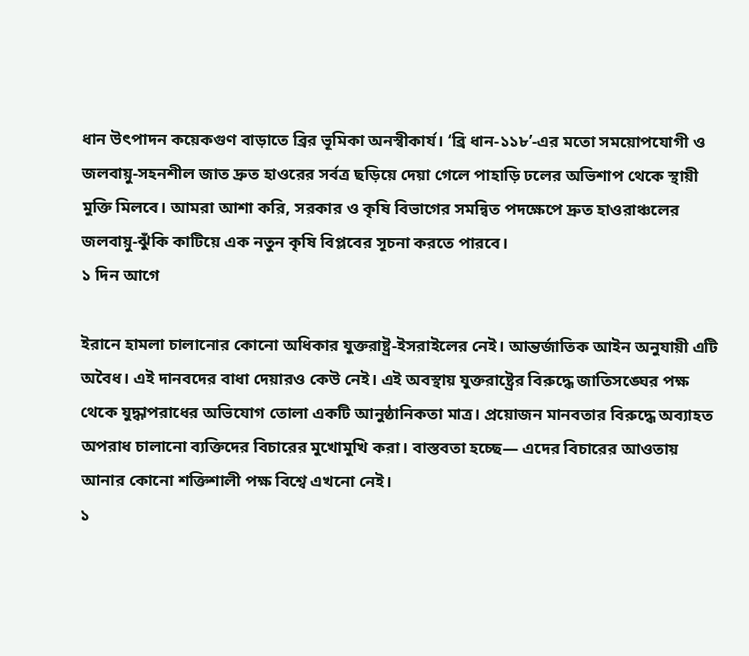ধান উৎপাদন কয়েকগুণ বাড়াতে ব্রির ভূমিকা অনস্বীকার্য। ‘ব্রি ধান-১১৮’-এর মতো সময়োপযোগী ও জলবায়ু-সহনশীল জাত দ্রুত হাওরের সর্বত্র ছড়িয়ে দেয়া গেলে পাহাড়ি ঢলের অভিশাপ থেকে স্থায়ী মুক্তি মিলবে। আমরা আশা করি, সরকার ও কৃষি বিভাগের সমন্বিত পদক্ষেপে দ্রুত হাওরাঞ্চলের জলবায়ু-ঝুঁকি কাটিয়ে এক নতুন কৃষি বিপ্লবের সূচনা করতে পারবে।
১ দিন আগে

ইরানে হামলা চালানোর কোনো অধিকার যুক্তরাষ্ট্র-ইসরাইলের নেই। আন্তর্জাতিক আইন অনুযায়ী এটি অবৈধ। এই দানবদের বাধা দেয়ারও কেউ নেই। এই অবস্থায় যুক্তরাষ্ট্রের বিরুদ্ধে জাতিসঙ্ঘের পক্ষ থেকে যুদ্ধাপরাধের অভিযোগ তোলা একটি আনুষ্ঠানিকতা মাত্র। প্রয়োজন মানবতার বিরুদ্ধে অব্যাহত অপরাধ চালানো ব্যক্তিদের বিচারের মুখোমুখি করা। বাস্তবতা হচ্ছে— এদের বিচারের আওতায় আনার কোনো শক্তিশালী পক্ষ বিশ্বে এখনো নেই।
১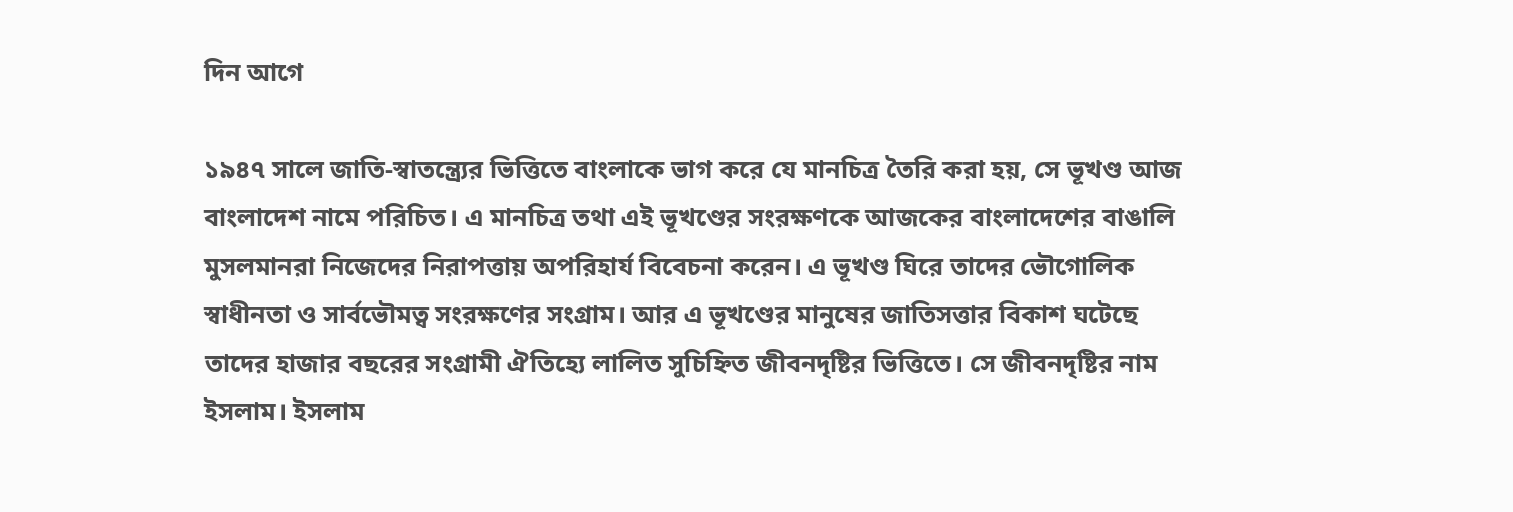দিন আগে

১৯৪৭ সালে জাতি-স্বাতন্ত্র্যের ভিত্তিতে বাংলাকে ভাগ করে যে মানচিত্র তৈরি করা হয়, সে ভূখণ্ড আজ বাংলাদেশ নামে পরিচিত। এ মানচিত্র তথা এই ভূখণ্ডের সংরক্ষণকে আজকের বাংলাদেশের বাঙালি মুসলমানরা নিজেদের নিরাপত্তায় অপরিহার্য বিবেচনা করেন। এ ভূখণ্ড ঘিরে তাদের ভৌগোলিক স্বাধীনতা ও সার্বভৌমত্ব সংরক্ষণের সংগ্রাম। আর এ ভূখণ্ডের মানুষের জাতিসত্তার বিকাশ ঘটেছে তাদের হাজার বছরের সংগ্রামী ঐতিহ্যে লালিত সুচিহ্নিত জীবনদৃষ্টির ভিত্তিতে। সে জীবনদৃষ্টির নাম ইসলাম। ইসলাম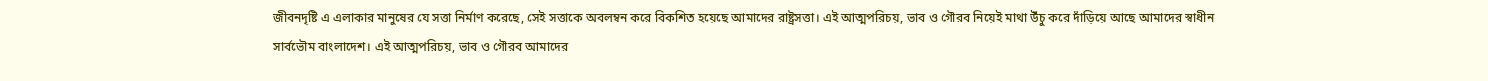জীবনদৃষ্টি এ এলাকার মানুষের যে সত্তা নির্মাণ করেছে, সেই সত্তাকে অবলম্বন করে বিকশিত হয়েছে আমাদের রাষ্ট্রসত্তা। এই আত্মপরিচয়, ভাব ও গৌরব নিয়েই মাথা উঁচু করে দাঁড়িয়ে আছে আমাদের স্বাধীন সার্বভৌম বাংলাদেশ। এই আত্মপরিচয়, ভাব ও গৌরব আমাদের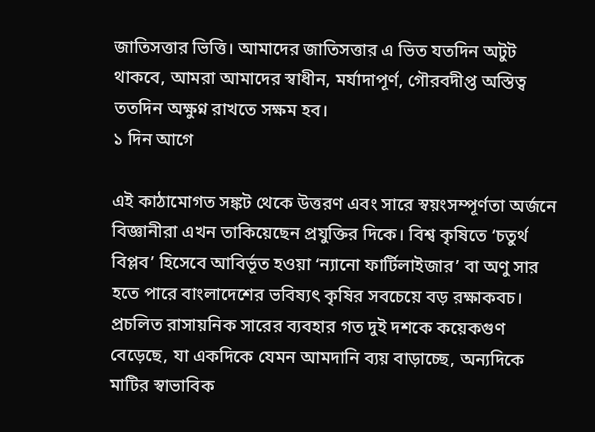জাতিসত্তার ভিত্তি। আমাদের জাতিসত্তার এ ভিত যতদিন অটুট থাকবে, আমরা আমাদের স্বাধীন, মর্যাদাপূর্ণ, গৌরবদীপ্ত অস্তিত্ব ততদিন অক্ষুণ্ন রাখতে সক্ষম হব।
১ দিন আগে

এই কাঠামোগত সঙ্কট থেকে উত্তরণ এবং সারে স্বয়ংসম্পূর্ণতা অর্জনে বিজ্ঞানীরা এখন তাকিয়েছেন প্রযুক্তির দিকে। বিশ্ব কৃষিতে ‘চতুর্থ বিপ্লব’ হিসেবে আবির্ভূত হওয়া ‘ন্যানো ফার্টিলাইজার’ বা অণু সার হতে পারে বাংলাদেশের ভবিষ্যৎ কৃষির সবচেয়ে বড় রক্ষাকবচ। প্রচলিত রাসায়নিক সারের ব্যবহার গত দুই দশকে কয়েকগুণ বেড়েছে, যা একদিকে যেমন আমদানি ব্যয় বাড়াচ্ছে, অন্যদিকে মাটির স্বাভাবিক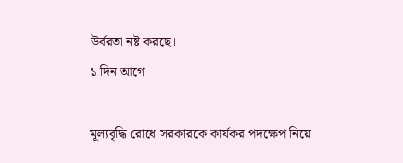উর্বরতা নষ্ট করছে।
১ দিন আগে

মূল্যবৃদ্ধি রোধে সরকারকে কার্যকর পদক্ষেপ নিয়ে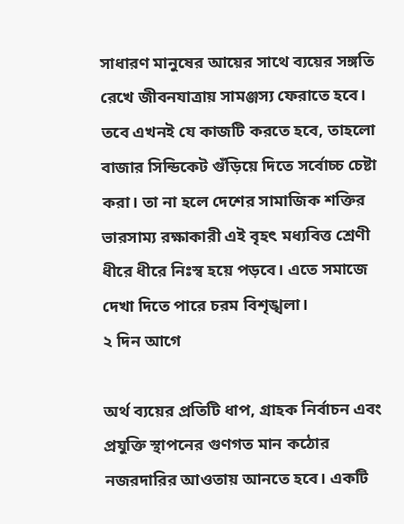সাধারণ মানুষের আয়ের সাথে ব্যয়ের সঙ্গতি রেখে জীবনযাত্রায় সামঞ্জস্য ফেরাতে হবে। তবে এখনই যে কাজটি করতে হবে, তাহলো বাজার সিন্ডিকেট গুঁড়িয়ে দিতে সর্বোচ্চ চেষ্টা করা। তা না হলে দেশের সামাজিক শক্তির ভারসাম্য রক্ষাকারী এই বৃহৎ মধ্যবিত্ত শ্রেণী ধীরে ধীরে নিঃস্ব হয়ে পড়বে। এতে সমাজে দেখা দিতে পারে চরম বিশৃঙ্খলা।
২ দিন আগে

অর্থ ব্যয়ের প্রতিটি ধাপ, গ্রাহক নির্বাচন এবং প্রযুক্তি স্থাপনের গুণগত মান কঠোর নজরদারির আওতায় আনতে হবে। একটি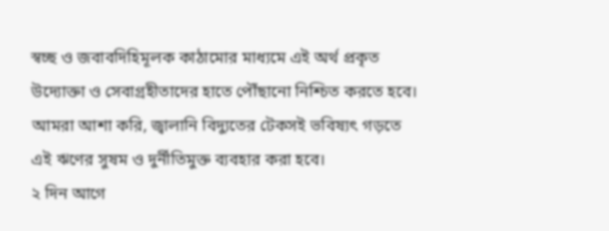স্বচ্ছ ও জবাবদিহিমূলক কাঠামোর মাধ্যমে এই অর্থ প্রকৃত উদ্যোক্তা ও সেবাগ্রহীতাদের হাতে পৌঁছানো নিশ্চিত করতে হবে। আমরা আশা করি, জ্বালানি বিদ্যুতের টেকসই ভবিষ্যৎ গড়তে এই ঋণের সুষম ও দুর্নীতিমুক্ত ব্যবহার করা হবে।
২ দিন আগে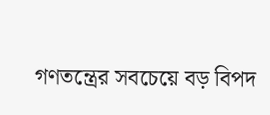গণতন্ত্রের সবচেয়ে বড় বিপদ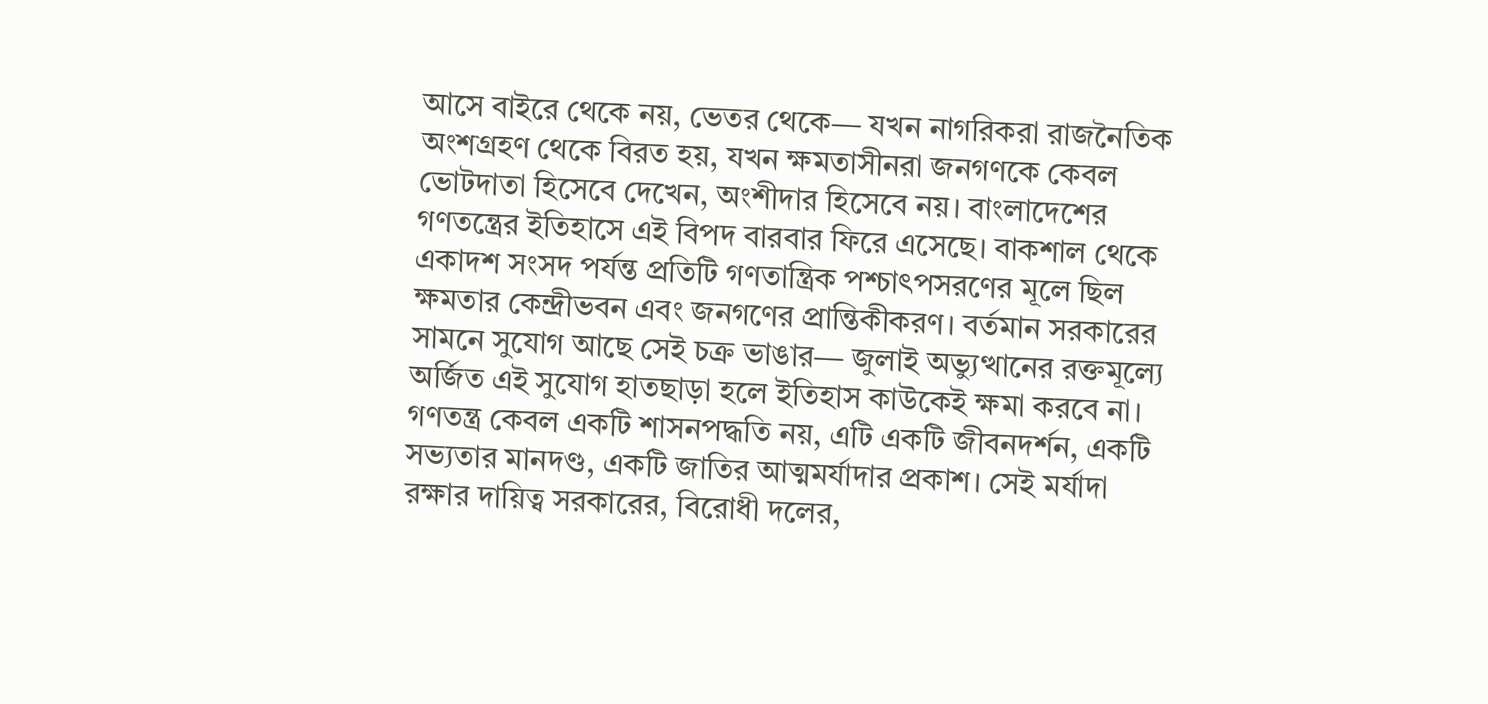আসে বাইরে থেকে নয়, ভেতর থেকে— যখন নাগরিকরা রাজনৈতিক অংশগ্রহণ থেকে বিরত হয়, যখন ক্ষমতাসীনরা জনগণকে কেবল ভোটদাতা হিসেবে দেখেন, অংশীদার হিসেবে নয়। বাংলাদেশের গণতন্ত্রের ইতিহাসে এই বিপদ বারবার ফিরে এসেছে। বাকশাল থেকে একাদশ সংসদ পর্যন্ত প্রতিটি গণতান্ত্রিক পশ্চাৎপসরণের মূলে ছিল ক্ষমতার কেন্দ্রীভবন এবং জনগণের প্রান্তিকীকরণ। বর্তমান সরকারের সামনে সুযোগ আছে সেই চক্র ভাঙার— জুলাই অভ্যুত্থানের রক্তমূল্যে অর্জিত এই সুযোগ হাতছাড়া হলে ইতিহাস কাউকেই ক্ষমা করবে না। গণতন্ত্র কেবল একটি শাসনপদ্ধতি নয়, এটি একটি জীবনদর্শন, একটি সভ্যতার মানদণ্ড, একটি জাতির আত্মমর্যাদার প্রকাশ। সেই মর্যাদা রক্ষার দায়িত্ব সরকারের, বিরোধী দলের,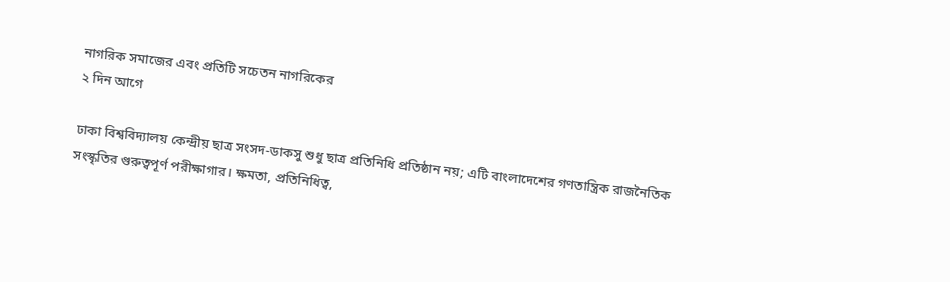নাগরিক সমাজের এবং প্রতিটি সচেতন নাগরিকের
২ দিন আগে

ঢাকা বিশ্ববিদ্যালয় কেন্দ্রীয় ছাত্র সংসদ-ডাকসু শুধু ছাত্র প্রতিনিধি প্রতিষ্ঠান নয়; এটি বাংলাদেশের গণতান্ত্রিক রাজনৈতিক সংস্কৃতির গুরুত্বপূর্ণ পরীক্ষাগার। ক্ষমতা, প্রতিনিধিত্ব,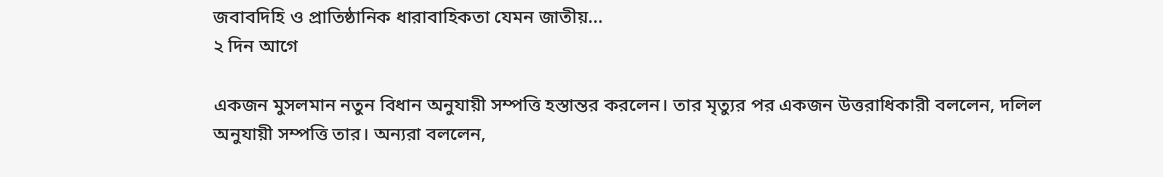জবাবদিহি ও প্রাতিষ্ঠানিক ধারাবাহিকতা যেমন জাতীয়...
২ দিন আগে

একজন মুসলমান নতুন বিধান অনুযায়ী সম্পত্তি হস্তান্তর করলেন। তার মৃত্যুর পর একজন উত্তরাধিকারী বললেন, দলিল অনুযায়ী সম্পত্তি তার। অন্যরা বললেন,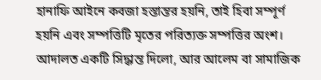হানাফি আইনে কবজা হস্তান্তর হয়নি, তাই হিবা সম্পূর্ণ হয়নি এবং সম্পত্তিটি মৃতের পরিত্যক্ত সম্পত্তির অংশ। আদালত একটি সিদ্ধান্ত দিলো, আর আলেম বা সামাজিক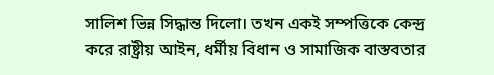সালিশ ভিন্ন সিদ্ধান্ত দিলো। তখন একই সম্পত্তিকে কেন্দ্র করে রাষ্ট্রীয় আইন, ধর্মীয় বিধান ও সামাজিক বাস্তবতার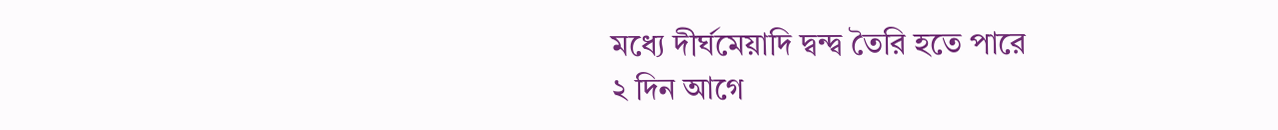মধ্যে দীর্ঘমেয়াদি দ্বন্দ্ব তৈরি হতে পারে
২ দিন আগে